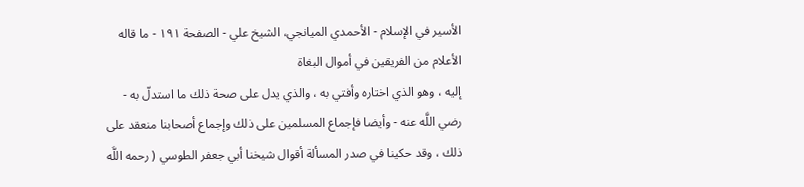الأسير في الإسلام - الأحمدي الميانجي، الشيخ علي - الصفحة ١٩١ - ما قاله الأعلام من الفريقين في أموال البغاة
إليه ، وهو الذي اختاره وأفتي به ، والذي يدل على صحة ذلك ما استدلّ به - رضي اللَّه عنه - وأيضا فإجماع المسلمين على ذلك وإجماع أصحابنا منعقد على ذلك ، وقد حكينا في صدر المسألة أقوال شيخنا أبي جعفر الطوسي ( رحمه اللَّه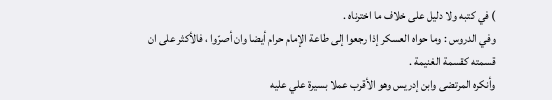) في كتبه ولا دليل على خلاف ما اخترناه .
وفي الدروس : وما حواه العسكر إذا رجعوا إلى طاعة الإمام حرام أيضا وان أصرّوا ، فالأكثر على ان قسمته كقسمة الغنيمة .
وأنكره المرتضى وابن إدريس وهو الأقرب عملا بسيرة علي عليه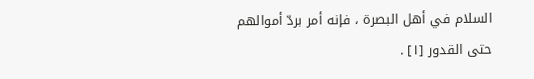السلام في أهل البصرة ، فإنه أمر بردّ أموالهم حتى القدور [١] .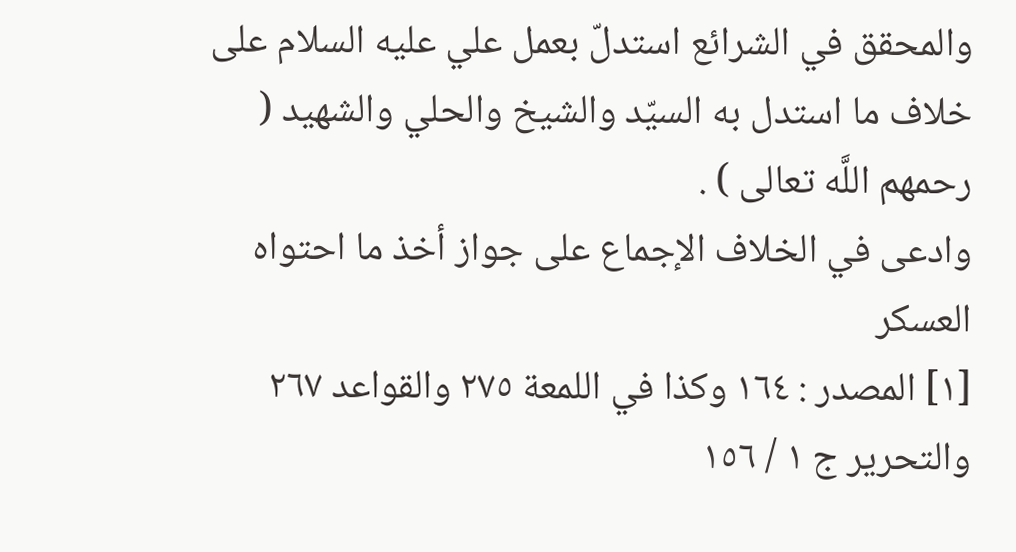والمحقق في الشرائع استدلّ بعمل علي عليه السلام على خلاف ما استدل به السيّد والشيخ والحلي والشهيد ( رحمهم اللَّه تعالى ) .
وادعى في الخلاف الإجماع على جواز أخذ ما احتواه العسكر
[١] المصدر : ١٦٤ وكذا في اللمعة ٢٧٥ والقواعد ٢٦٧ والتحرير ج ١ / ١٥٦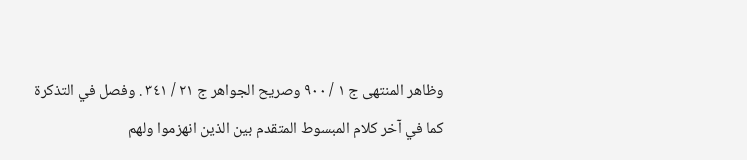وظاهر المنتهى ج ١ / ٩٠٠ وصريح الجواهر ج ٢١ / ٣٤١ . وفصل في التذكرة كما في آخر كلام المبسوط المتقدم بين الذين انهزموا ولهم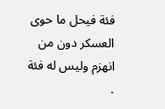فئة فيحل ما حوى العسكر دون من انهزم وليس له فئة .